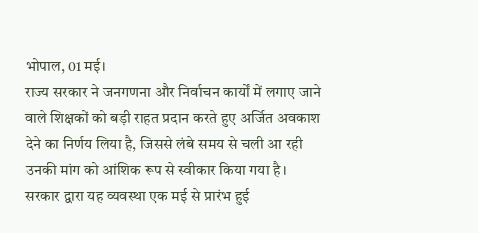भोपाल, 01 मई।
राज्य सरकार ने जनगणना और निर्वाचन कार्यों में लगाए जाने वाले शिक्षकों को बड़ी राहत प्रदान करते हुए अर्जित अवकाश देने का निर्णय लिया है, जिससे लंबे समय से चली आ रही उनकी मांग को आंशिक रूप से स्वीकार किया गया है।
सरकार द्वारा यह व्यवस्था एक मई से प्रारंभ हुई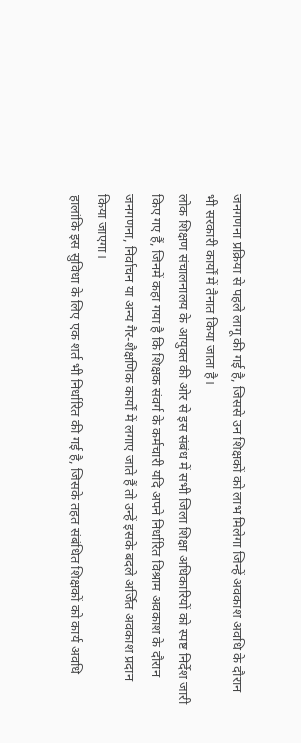जनगणना प्रक्रिया से पहले लागू की गई है, जिससे उन शिक्षकों को लाभ मिलेगा जिन्हें अवकाश अवधि के दौरान भी सरकारी कार्यों में तैनात किया जाता है।
लोक शिक्षण संचालनालय के आयुक्त की ओर से इस संबंध में सभी जिला शिक्षा अधिकारियों को स्पष्ट निर्देश जारी किए गए हैं, जिनमें कहा गया है कि शिक्षक संवर्ग के कर्मचारी यदि अपने निर्धारित विश्राम अवकाश के दौरान जनगणना, निर्वाचन या अन्य गैर-शैक्षणिक कार्यों में लगाए जाते हैं तो उन्हें इसके बदले अर्जित अवकाश प्रदान किया जाएगा।
हालांकि इस सुविधा के लिए एक शर्त भी निर्धारित की गई है, जिसके तहत संबंधित शिक्षकों को कार्य अवधि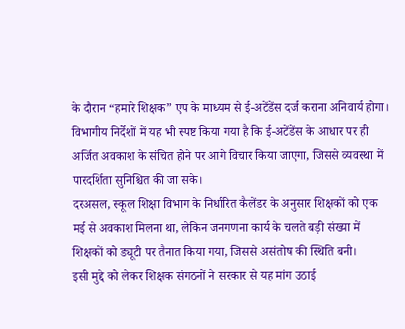के दौरान “हमारे शिक्षक” एप के माध्यम से ई-अटेंडेंस दर्ज कराना अनिवार्य होगा।
विभागीय निर्देशों में यह भी स्पष्ट किया गया है कि ई-अटेंडेंस के आधार पर ही अर्जित अवकाश के संचित होने पर आगे विचार किया जाएगा, जिससे व्यवस्था में पारदर्शिता सुनिश्चित की जा सके।
दरअसल, स्कूल शिक्षा विभाग के निर्धारित कैलेंडर के अनुसार शिक्षकों को एक मई से अवकाश मिलना था, लेकिन जनगणना कार्य के चलते बड़ी संख्या में शिक्षकों को ड्यूटी पर तैनात किया गया, जिससे असंतोष की स्थिति बनी।
इसी मुद्दे को लेकर शिक्षक संगठनों ने सरकार से यह मांग उठाई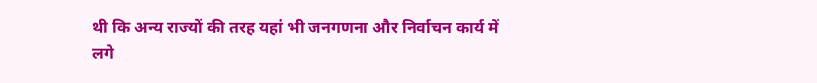थी कि अन्य राज्यों की तरह यहां भी जनगणना और निर्वाचन कार्य में लगे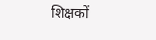शिक्षकों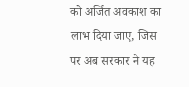को अर्जित अवकाश का लाभ दिया जाए, जिस पर अब सरकार ने यह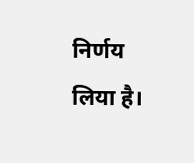निर्णय लिया है।